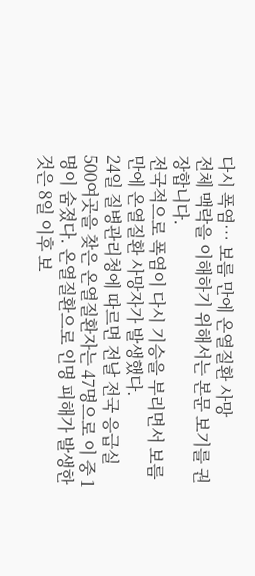다시 폭염… 보름 만에 온열질환 사망
전체 맥락을 이해하기 위해서는 본문 보기를 권장합니다.
전국적으로 폭염이 다시 기승을 부리면서 보름 만에 온열질환 사망자가 발생했다.
24일 질병관리청에 따르면 전날 전국 응급실 500여곳을 찾은 온열질환자는 47명으로 이 중 1명이 숨졌다. 온열질환으로 인명 피해가 발생한 것은 8일 이후 보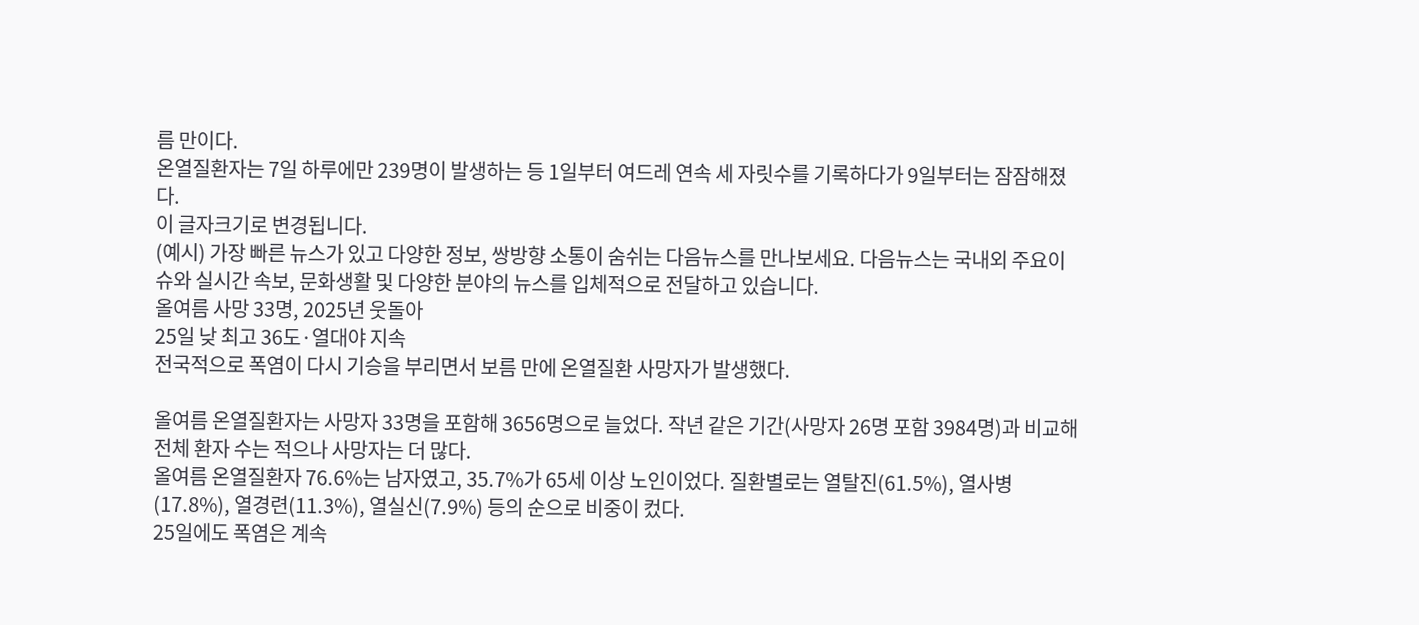름 만이다.
온열질환자는 7일 하루에만 239명이 발생하는 등 1일부터 여드레 연속 세 자릿수를 기록하다가 9일부터는 잠잠해졌다.
이 글자크기로 변경됩니다.
(예시) 가장 빠른 뉴스가 있고 다양한 정보, 쌍방향 소통이 숨쉬는 다음뉴스를 만나보세요. 다음뉴스는 국내외 주요이슈와 실시간 속보, 문화생활 및 다양한 분야의 뉴스를 입체적으로 전달하고 있습니다.
올여름 사망 33명, 2025년 웃돌아
25일 낮 최고 36도·열대야 지속
전국적으로 폭염이 다시 기승을 부리면서 보름 만에 온열질환 사망자가 발생했다.

올여름 온열질환자는 사망자 33명을 포함해 3656명으로 늘었다. 작년 같은 기간(사망자 26명 포함 3984명)과 비교해 전체 환자 수는 적으나 사망자는 더 많다.
올여름 온열질환자 76.6%는 남자였고, 35.7%가 65세 이상 노인이었다. 질환별로는 열탈진(61.5%), 열사병(17.8%), 열경련(11.3%), 열실신(7.9%) 등의 순으로 비중이 컸다.
25일에도 폭염은 계속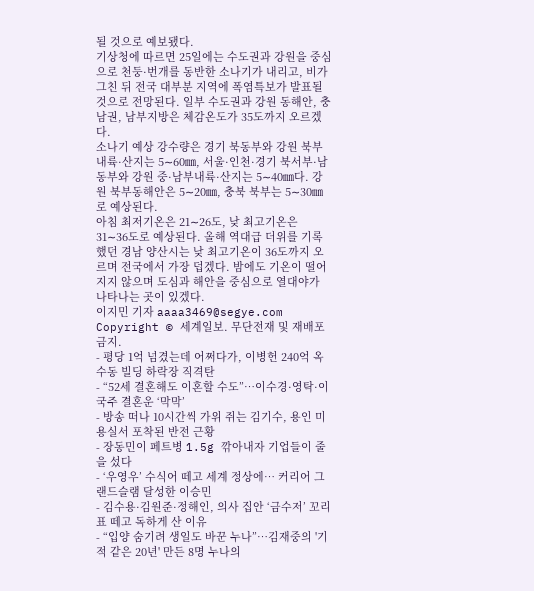될 것으로 예보됐다.
기상청에 따르면 25일에는 수도권과 강원을 중심으로 천둥·번개를 동반한 소나기가 내리고, 비가 그친 뒤 전국 대부분 지역에 폭염특보가 발표될 것으로 전망된다. 일부 수도권과 강원 동해안, 충남권, 남부지방은 체감온도가 35도까지 오르겠다.
소나기 예상 강수량은 경기 북동부와 강원 북부내륙·산지는 5∼60㎜, 서울·인천·경기 북서부·남동부와 강원 중·남부내륙·산지는 5∼40㎜다. 강원 북부동해안은 5∼20㎜, 충북 북부는 5∼30㎜로 예상된다.
아침 최저기온은 21∼26도, 낮 최고기온은 31∼36도로 예상된다. 올해 역대급 더위를 기록했던 경남 양산시는 낮 최고기온이 36도까지 오르며 전국에서 가장 덥겠다. 밤에도 기온이 떨어지지 않으며 도심과 해안을 중심으로 열대야가 나타나는 곳이 있겠다.
이지민 기자 aaaa3469@segye.com
Copyright © 세계일보. 무단전재 및 재배포 금지.
- 평당 1억 넘겼는데 어쩌다가, 이병헌 240억 옥수동 빌딩 하락장 직격탄
- “52세 결혼해도 이혼할 수도”…이수경·영탁·이국주 결혼운 ‘막막’
- 방송 떠나 10시간씩 가위 쥐는 김기수, 용인 미용실서 포착된 반전 근황
- 장동민이 페트병 1.5g 깎아내자 기업들이 줄을 섰다
- ‘우영우’ 수식어 떼고 세계 정상에… 커리어 그랜드슬램 달성한 이승민
- 김수용·김원준·정해인, 의사 집안 ‘금수저’ 꼬리표 떼고 독하게 산 이유
- “입양 숨기려 생일도 바꾼 누나”…김재중의 '기적 같은 20년' 만든 8명 누나의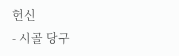헌신
- 시골 당구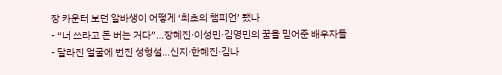장 카운터 보던 알바생이 어떻게 ‘최초의 챔피언’ 됐나
- “너 쓰라고 돈 버는 거다”…장혜진·이성민·김영민의 꿈을 믿어준 배우자들
- 달라진 얼굴에 번진 성형설…신지·한혜진·김나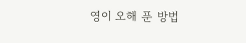영이 오해 푼 방법